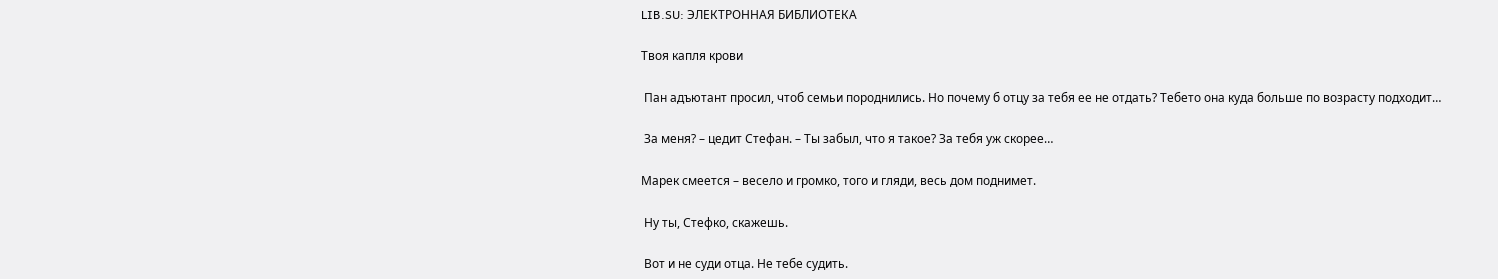LIB.SU: ЭЛЕКТРОННАЯ БИБЛИОТЕКА

Твоя капля крови

 Пан адъютант просил, чтоб семьи породнились. Но почему б отцу за тебя ее не отдать? Тебето она куда больше по возрасту подходит…

 За меня? – цедит Стефан. – Ты забыл, что я такое? За тебя уж скорее…

Марек смеется – весело и громко, того и гляди, весь дом поднимет.

 Ну ты, Стефко, скажешь.

 Вот и не суди отца. Не тебе судить.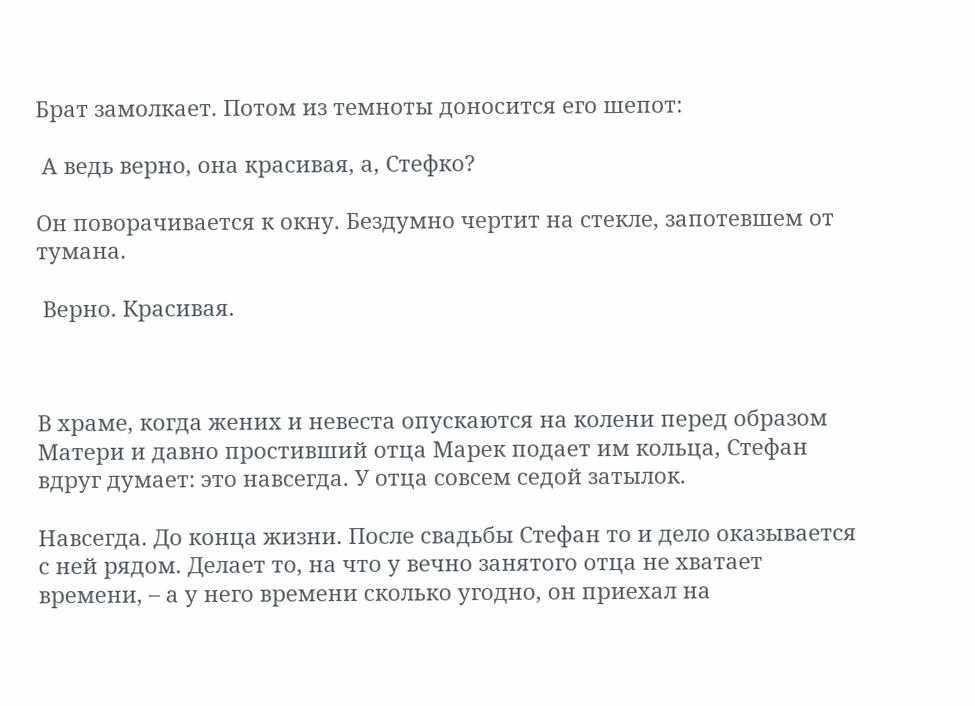Брат замолкает. Потом из темноты доносится его шепот:

 А ведь верно, она красивая, а, Стефко?

Он поворачивается к окну. Бездумно чертит на стекле, запотевшем от тумана.

 Верно. Красивая.



В храме, когда жених и невеста опускаются на колени перед образом Матери и давно простивший отца Марек подает им кольца, Стефан вдруг думает: это навсегда. У отца совсем седой затылок.

Навсегда. До конца жизни. После свадьбы Стефан то и дело оказывается с ней рядом. Делает то, на что у вечно занятого отца не хватает времени, – а у него времени сколько угодно, он приехал на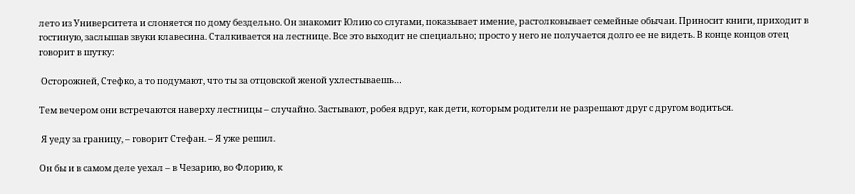лето из Университета и слоняется по дому бездельно. Он знакомит Юлию со слугами, показывает имение, растолковывает семейные обычаи. Приносит книги, приходит в гостиную, заслышав звуки клавесина. Сталкивается на лестнице. Все это выходит не специально; просто у него не получается долго ее не видеть. В конце концов отец говорит в шутку:

 Осторожней, Стефко, а то подумают, что ты за отцовской женой ухлестываешь…

Тем вечером они встречаются наверху лестницы – случайно. Застывают, робея вдруг, как дети, которым родители не разрешают друг с другом водиться.

 Я уеду за границу, – говорит Стефан. – Я уже решил.

Он бы и в самом деле уехал – в Чезарию, во Флорию, к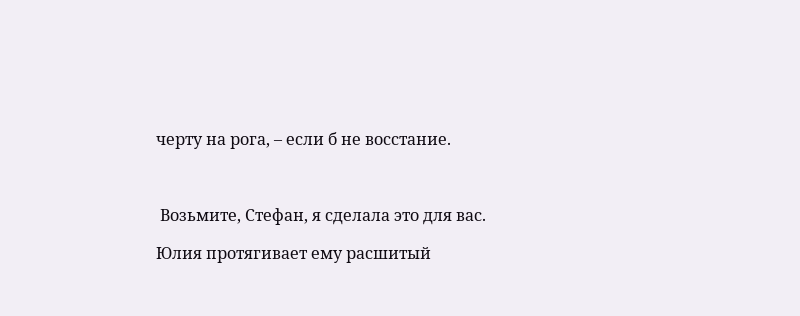черту на рога, – если б не восстание.



 Возьмите, Стефан, я сделала это для вас.

Юлия протягивает ему расшитый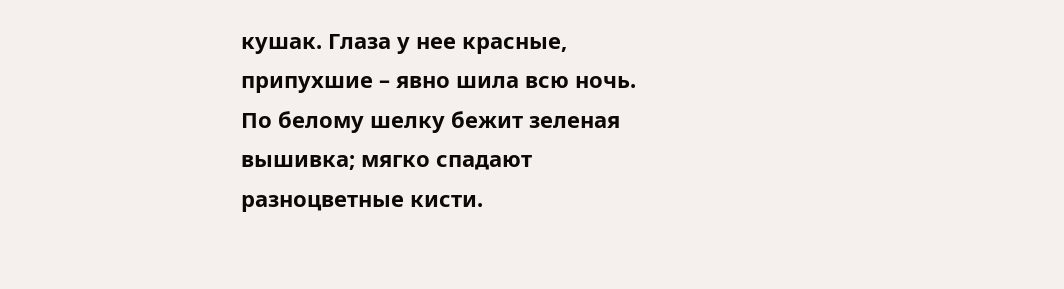кушак. Глаза у нее красные, припухшие – явно шила всю ночь. По белому шелку бежит зеленая вышивка; мягко спадают разноцветные кисти.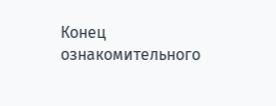Конец ознакомительного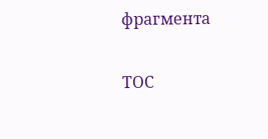фрагмента

TOC